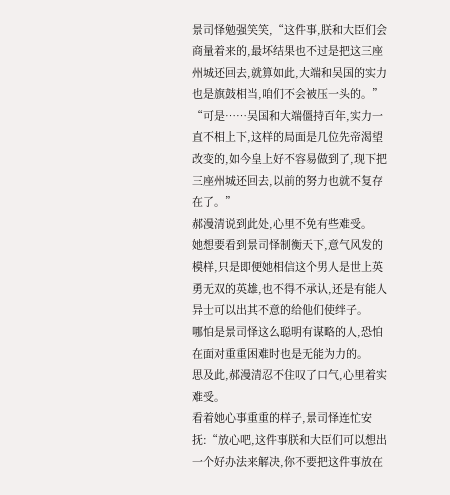景司怿勉强笑笑,“这件事,朕和大臣们会商量着来的,最坏结果也不过是把这三座州城还回去,就算如此,大端和吴国的实力也是旗鼓相当,咱们不会被压一头的。”
“可是……吴国和大端僵持百年,实力一直不相上下,这样的局面是几位先帝渴望改变的,如今皇上好不容易做到了,现下把三座州城还回去,以前的努力也就不复存在了。”
郝漫清说到此处,心里不免有些难受。
她想要看到景司怿制衡天下,意气风发的模样,只是即便她相信这个男人是世上英勇无双的英雄,也不得不承认,还是有能人异士可以出其不意的给他们使绊子。
哪怕是景司怿这么聪明有谋略的人,恐怕在面对重重困难时也是无能为力的。
思及此,郝漫清忍不住叹了口气,心里着实难受。
看着她心事重重的样子,景司怿连忙安抚:“放心吧,这件事朕和大臣们可以想出一个好办法来解决,你不要把这件事放在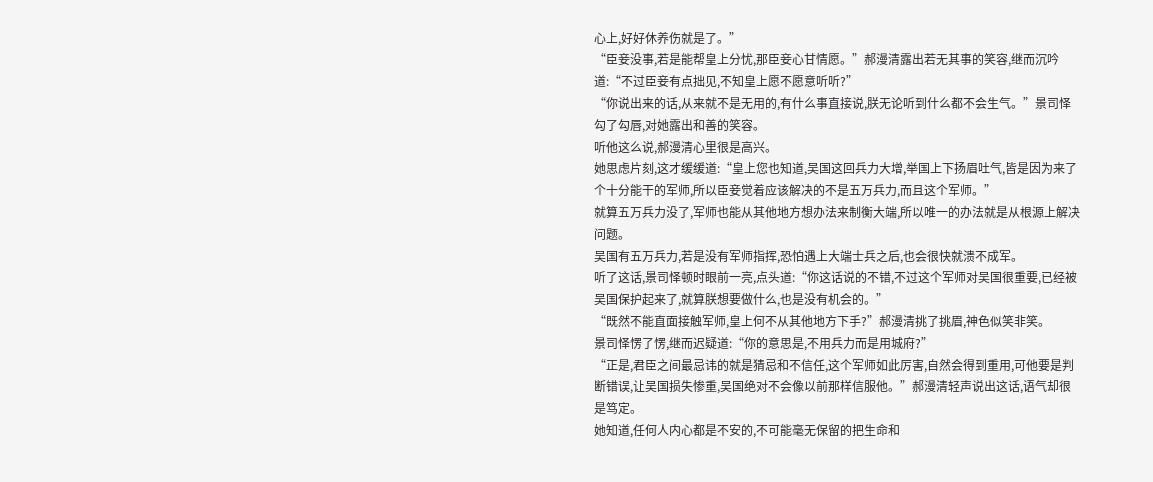心上,好好休养伤就是了。”
“臣妾没事,若是能帮皇上分忧,那臣妾心甘情愿。”郝漫清露出若无其事的笑容,继而沉吟道:“不过臣妾有点拙见,不知皇上愿不愿意听听?”
“你说出来的话,从来就不是无用的,有什么事直接说,朕无论听到什么都不会生气。”景司怿勾了勾唇,对她露出和善的笑容。
听他这么说,郝漫清心里很是高兴。
她思虑片刻,这才缓缓道:“皇上您也知道,吴国这回兵力大增,举国上下扬眉吐气,皆是因为来了个十分能干的军师,所以臣妾觉着应该解决的不是五万兵力,而且这个军师。”
就算五万兵力没了,军师也能从其他地方想办法来制衡大端,所以唯一的办法就是从根源上解决问题。
吴国有五万兵力,若是没有军师指挥,恐怕遇上大端士兵之后,也会很快就溃不成军。
听了这话,景司怿顿时眼前一亮,点头道:“你这话说的不错,不过这个军师对吴国很重要,已经被吴国保护起来了,就算朕想要做什么,也是没有机会的。”
“既然不能直面接触军师,皇上何不从其他地方下手?”郝漫清挑了挑眉,神色似笑非笑。
景司怿愣了愣,继而迟疑道:“你的意思是,不用兵力而是用城府?”
“正是,君臣之间最忌讳的就是猜忌和不信任,这个军师如此厉害,自然会得到重用,可他要是判断错误,让吴国损失惨重,吴国绝对不会像以前那样信服他。”郝漫清轻声说出这话,语气却很是笃定。
她知道,任何人内心都是不安的,不可能毫无保留的把生命和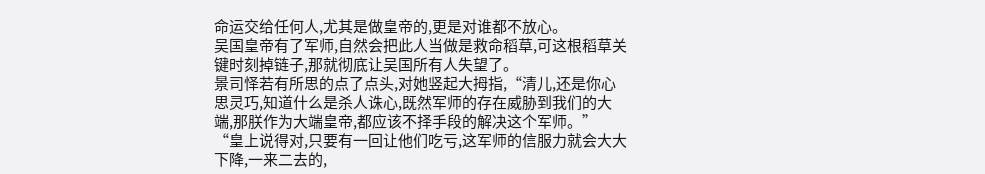命运交给任何人,尤其是做皇帝的,更是对谁都不放心。
吴国皇帝有了军师,自然会把此人当做是救命稻草,可这根稻草关键时刻掉链子,那就彻底让吴国所有人失望了。
景司怿若有所思的点了点头,对她竖起大拇指,“清儿,还是你心思灵巧,知道什么是杀人诛心,既然军师的存在威胁到我们的大端,那朕作为大端皇帝,都应该不择手段的解决这个军师。”
“皇上说得对,只要有一回让他们吃亏,这军师的信服力就会大大下降,一来二去的,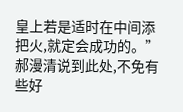皇上若是适时在中间添把火,就定会成功的。”
郝漫清说到此处,不免有些好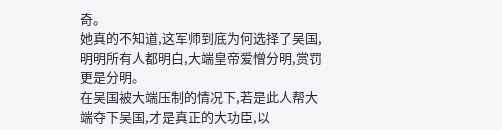奇。
她真的不知道,这军师到底为何选择了吴国,明明所有人都明白,大端皇帝爱憎分明,赏罚更是分明。
在吴国被大端压制的情况下,若是此人帮大端夺下吴国,才是真正的大功臣,以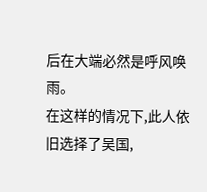后在大端必然是呼风唤雨。
在这样的情况下,此人依旧选择了吴国,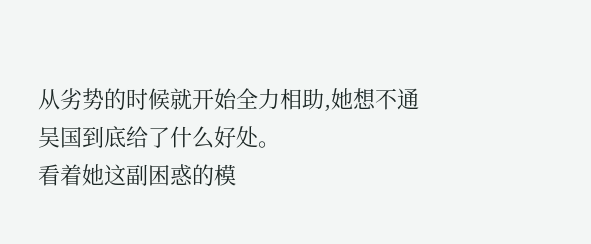从劣势的时候就开始全力相助,她想不通吴国到底给了什么好处。
看着她这副困惑的模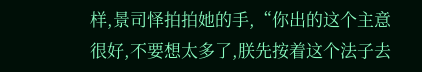样,景司怿拍拍她的手,“你出的这个主意很好,不要想太多了,朕先按着这个法子去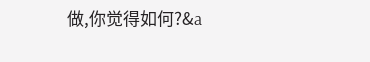做,你觉得如何?&a